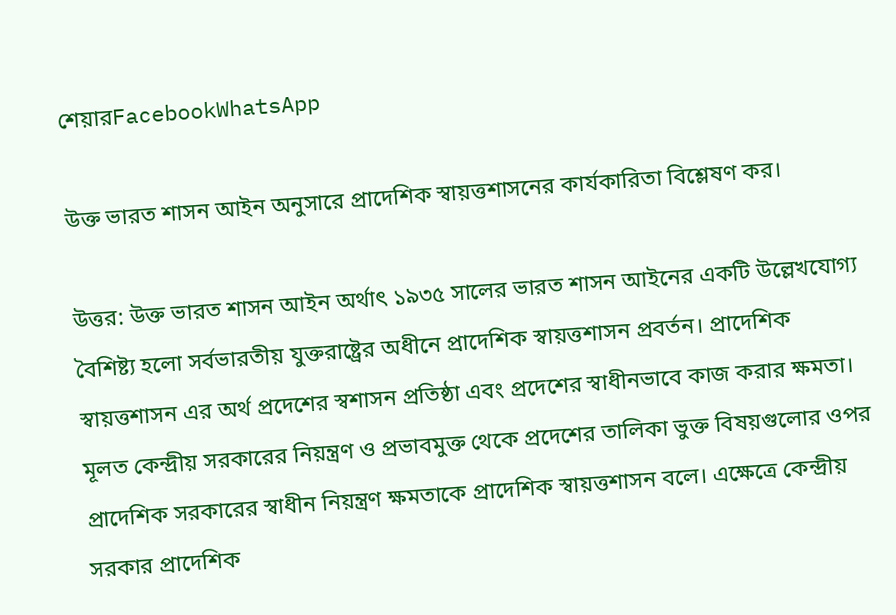শেয়ারFacebookWhatsApp

উক্ত ভারত শাসন আইন অনুসারে প্রাদেশিক স্বায়ত্তশাসনের কার্যকারিতা বিশ্লেষণ কর।

উত্তর: উক্ত ভারত শাসন আইন অর্থাৎ ১৯৩৫ সালের ভারত শাসন আইনের একটি উল্লেখযোগ্য বৈশিষ্ট্য হলো সর্বভারতীয় যুক্তরাষ্ট্রের অধীনে প্রাদেশিক স্বায়ত্তশাসন প্রবর্তন। প্রাদেশিক স্বায়ত্তশাসন এর অর্থ প্রদেশের স্বশাসন প্রতিষ্ঠা এবং প্রদেশের স্বাধীনভাবে কাজ করার ক্ষমতা। মূলত কেন্দ্রীয় সরকারের নিয়ন্ত্রণ ও প্রভাবমুক্ত থেকে প্রদেশের তালিকা ভুক্ত বিষয়গুলোর ওপর প্রাদেশিক সরকারের স্বাধীন নিয়ন্ত্রণ ক্ষমতাকে প্রাদেশিক স্বায়ত্তশাসন বলে। এক্ষেত্রে কেন্দ্রীয় সরকার প্রাদেশিক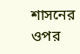শাসনের ওপর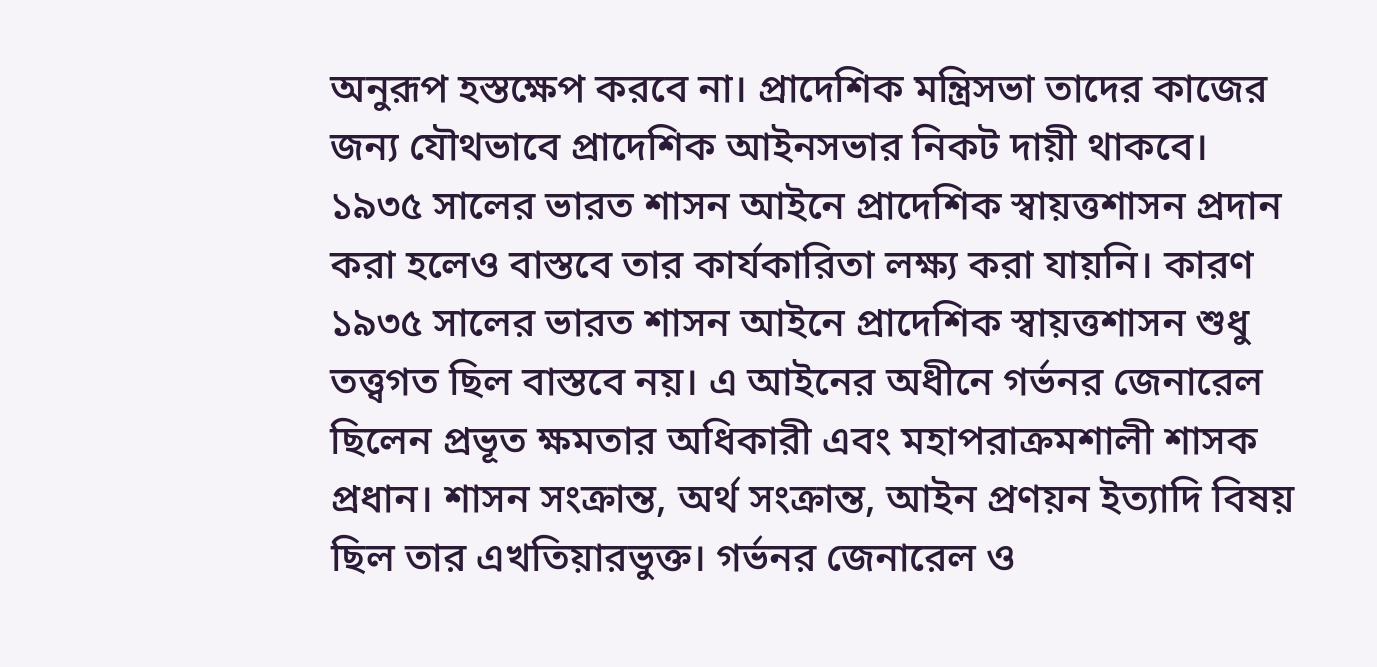অনুরূপ হস্তক্ষেপ করবে না। প্রাদেশিক মন্ত্রিসভা তাদের কাজের জন্য যৌথভাবে প্রাদেশিক আইনসভার নিকট দায়ী থাকবে। ১৯৩৫ সালের ভারত শাসন আইনে প্রাদেশিক স্বায়ত্তশাসন প্রদান করা হলেও বাস্তবে তার কার্যকারিতা লক্ষ্য করা যায়নি। কারণ ১৯৩৫ সালের ভারত শাসন আইনে প্রাদেশিক স্বায়ত্তশাসন শুধু তত্ত্বগত ছিল বাস্তবে নয়। এ আইনের অধীনে গর্ভনর জেনারেল ছিলেন প্রভূত ক্ষমতার অধিকারী এবং মহাপরাক্রমশালী শাসক প্রধান। শাসন সংক্রান্ত, অর্থ সংক্রান্ত, আইন প্রণয়ন ইত্যাদি বিষয় ছিল তার এখতিয়ারভুক্ত। গর্ভনর জেনারেল ও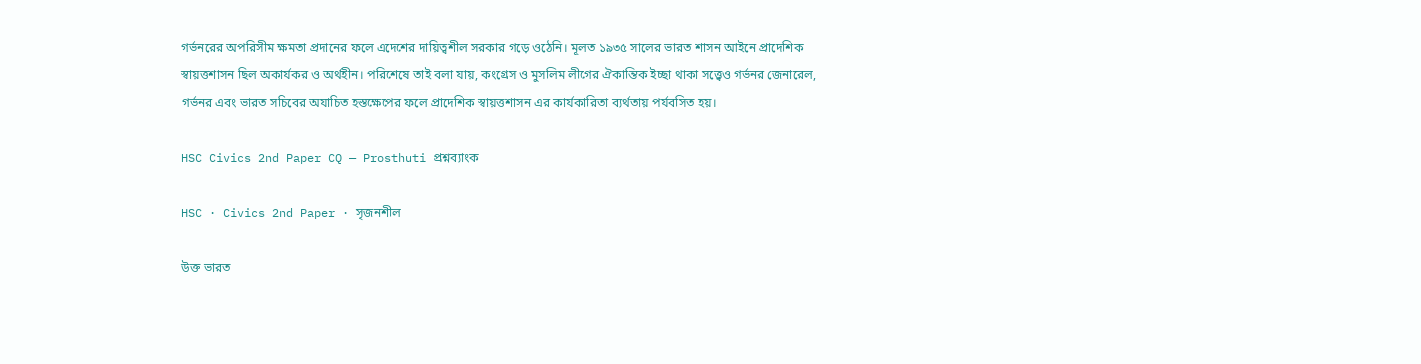গর্ভনরের অপরিসীম ক্ষমতা প্রদানের ফলে এদেশের দায়িত্বশীল সরকার গড়ে ওঠেনি। মূলত ১৯৩৫ সালের ভারত শাসন আইনে প্রাদেশিক স্বায়ত্তশাসন ছিল অকার্যকর ও অর্থহীন। পরিশেষে তাই বলা যায়, কংগ্রেস ও মুসলিম লীগের ঐকান্তিক ইচ্ছা থাকা সত্ত্বেও গর্ভনর জেনারেল, গর্ভনর এবং ভারত সচিবের অযাচিত হস্তক্ষেপের ফলে প্রাদেশিক স্বায়ত্তশাসন এর কার্যকারিতা ব্যর্থতায় পর্যবসিত হয়।

HSC Civics 2nd Paper CQ — Prosthuti প্রশ্নব্যাংক

HSC · Civics 2nd Paper · সৃজনশীল

উক্ত ভারত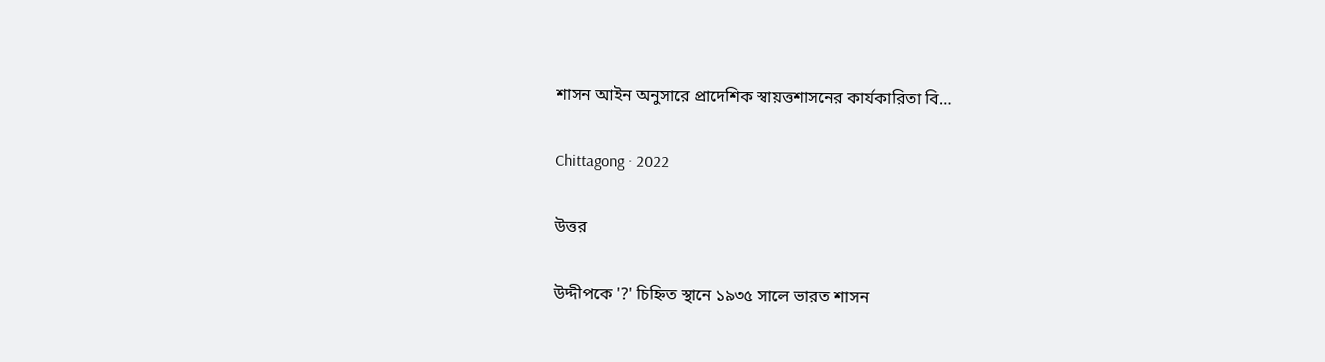শাসন আইন অনুসারে প্রাদেশিক স্বায়ত্তশাসনের কার্যকারিতা বি…

Chittagong · 2022

উত্তর

উদ্দীপকে '?' চিহ্নিত স্থানে ১৯৩৫ সালে ভারত শাসন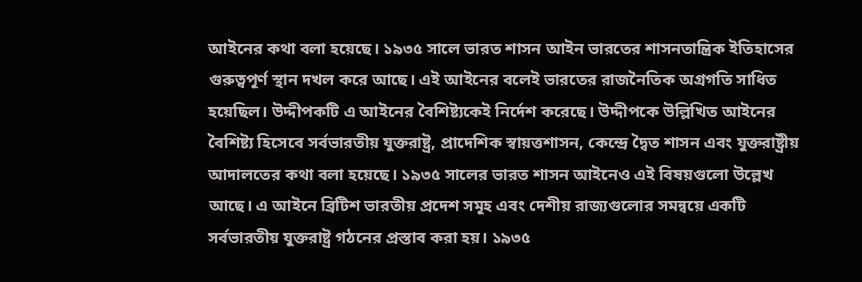আইনের কথা বলা হয়েছে। ১৯৩৫ সালে ভারত শাসন আইন ভারতের শাসনতান্ত্রিক ইতিহাসের গুরুত্বপূর্ণ স্থান দখল করে আছে। এই আইনের বলেই ভারতের রাজনৈতিক অগ্রগতি সাধিত হয়েছিল। উদ্দীপকটি এ আইনের বৈশিষ্ট্যকেই নির্দেশ করেছে। উদ্দীপকে উল্লিখিত আইনের বৈশিষ্ট্য হিসেবে সর্বভারতীয় যুক্তরাষ্ট্র, প্রাদেশিক স্বায়ত্তশাসন, কেন্দ্রে দ্বৈত শাসন এবং যুক্তরাষ্ট্রীয় আদালতের কথা বলা হয়েছে। ১৯৩৫ সালের ভারত শাসন আইনেও এই বিষয়গুলো উল্লেখ আছে। এ আইনে ব্রিটিশ ভারতীয় প্রদেশ সমূহ এবং দেশীয় রাজ্যগুলোর সমন্বয়ে একটি সর্বভারতীয় যুক্তরাষ্ট্র গঠনের প্রস্তাব করা হয়। ১৯৩৫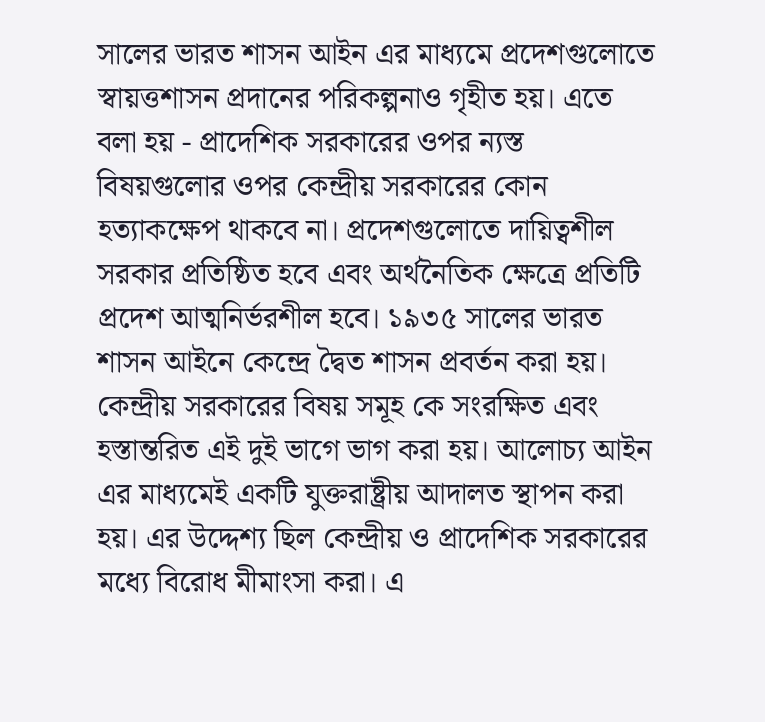সালের ভারত শাসন আইন এর মাধ্যমে প্রদেশগুলোতে স্বায়ত্তশাসন প্রদানের পরিকল্পনাও গৃহীত হয়। এতে বলা হয় - প্রাদেশিক সরকারের ওপর ন্যস্ত বিষয়গুলোর ওপর কেন্দ্রীয় সরকারের কোন হত্যাকক্ষেপ থাকবে না। প্রদেশগুলোতে দায়িত্বশীল সরকার প্রতিষ্ঠিত হবে এবং অর্থনৈতিক ক্ষেত্রে প্রতিটি প্রদেশ আত্মনির্ভরশীল হবে। ১৯৩৫ সালের ভারত শাসন আইনে কেন্দ্রে দ্বৈত শাসন প্রবর্তন করা হয়। কেন্দ্রীয় সরকারের বিষয় সমূহ কে সংরক্ষিত এবং হস্তান্তরিত এই দুই ভাগে ভাগ করা হয়। আলোচ্য আইন এর মাধ্যমেই একটি যুক্তরাষ্ট্রীয় আদালত স্থাপন করা হয়। এর উদ্দেশ্য ছিল কেন্দ্রীয় ও প্রাদেশিক সরকারের মধ্যে বিরোধ মীমাংসা করা। এ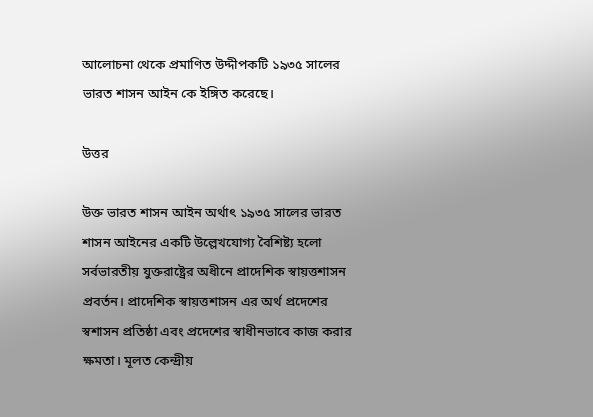আলোচনা থেকে প্রমাণিত উদ্দীপকটি ১৯৩৫ সালের ভারত শাসন আইন কে ইঙ্গিত করেছে।

উত্তর

উক্ত ভারত শাসন আইন অর্থাৎ ১৯৩৫ সালের ভারত শাসন আইনের একটি উল্লেখযোগ্য বৈশিষ্ট্য হলো সর্বভারতীয় যুক্তরাষ্ট্রের অধীনে প্রাদেশিক স্বায়ত্তশাসন প্রবর্তন। প্রাদেশিক স্বায়ত্তশাসন এর অর্থ প্রদেশের স্বশাসন প্রতিষ্ঠা এবং প্রদেশের স্বাধীনভাবে কাজ করার ক্ষমতা। মূলত কেন্দ্রীয়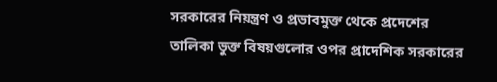সরকারের নিয়ন্ত্রণ ও প্রভাবমুক্ত থেকে প্রদেশের তালিকা ভুক্ত বিষয়গুলোর ওপর প্রাদেশিক সরকারের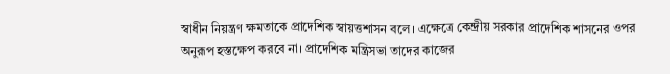স্বাধীন নিয়ন্ত্রণ ক্ষমতাকে প্রাদেশিক স্বায়ত্তশাসন বলে। এক্ষেত্রে কেন্দ্রীয় সরকার প্রাদেশিক শাসনের ওপর অনুরূপ হস্তক্ষেপ করবে না। প্রাদেশিক মন্ত্রিসভা তাদের কাজের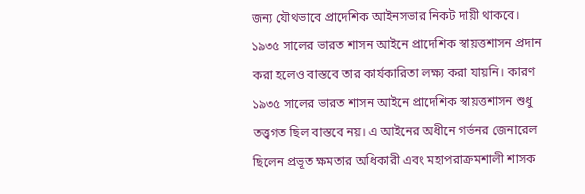জন্য যৌথভাবে প্রাদেশিক আইনসভার নিকট দায়ী থাকবে। ১৯৩৫ সালের ভারত শাসন আইনে প্রাদেশিক স্বায়ত্তশাসন প্রদান করা হলেও বাস্তবে তার কার্যকারিতা লক্ষ্য করা যায়নি। কারণ ১৯৩৫ সালের ভারত শাসন আইনে প্রাদেশিক স্বায়ত্তশাসন শুধু তত্ত্বগত ছিল বাস্তবে নয়। এ আইনের অধীনে গর্ভনর জেনারেল ছিলেন প্রভূত ক্ষমতার অধিকারী এবং মহাপরাক্রমশালী শাসক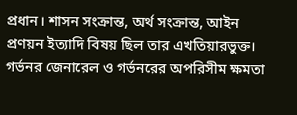প্রধান। শাসন সংক্রান্ত, অর্থ সংক্রান্ত, আইন প্রণয়ন ইত্যাদি বিষয় ছিল তার এখতিয়ারভুক্ত। গর্ভনর জেনারেল ও গর্ভনরের অপরিসীম ক্ষমতা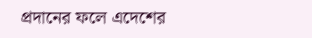প্রদানের ফলে এদেশের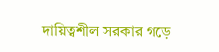দায়িত্বশীল সরকার গড়ে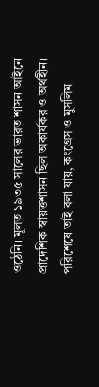ওঠেনি। মূলত ১৯৩৫ সালের ভারত শাসন আইনে প্রাদেশিক স্বায়ত্তশাসন ছিল অকার্যকর ও অর্থহীন। পরিশেষে তাই বলা যায়, কংগ্রেস ও মুসলিম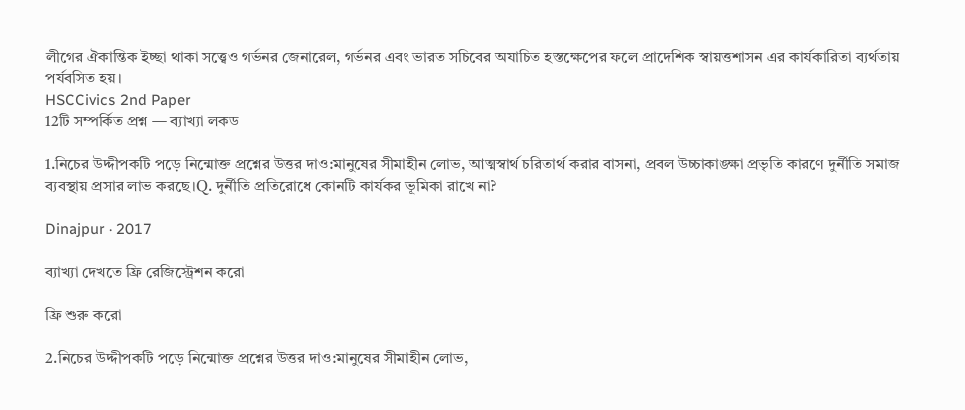লীগের ঐকান্তিক ইচ্ছা থাকা সত্ত্বেও গর্ভনর জেনারেল, গর্ভনর এবং ভারত সচিবের অযাচিত হস্তক্ষেপের ফলে প্রাদেশিক স্বায়ত্তশাসন এর কার্যকারিতা ব্যর্থতায় পর্যবসিত হয়।
HSCCivics 2nd Paper
12টি সম্পর্কিত প্রশ্ন — ব্যাখ্যা লকড

1.নিচের উদ্দীপকটি পড়ে নিন্মোক্ত প্রশ্নের উত্তর দাও:মানুষের সীমাহীন লোভ, আত্মস্বার্থ চরিতার্থ করার বাসনা, প্রবল উচ্চাকাঙ্ক্ষা প্রভৃতি কারণে দুর্নীতি সমাজ ব্যবস্থায় প্রসার লাভ করছে।Q. দুর্নীতি প্রতিরোধে কোনটি কার্যকর ভূমিকা রাখে না?

Dinajpur · 2017

ব্যাখ্যা দেখতে ফ্রি রেজিস্ট্রেশন করো

ফ্রি শুরু করো

2.নিচের উদ্দীপকটি পড়ে নিন্মোক্ত প্রশ্নের উত্তর দাও:মানুষের সীমাহীন লোভ,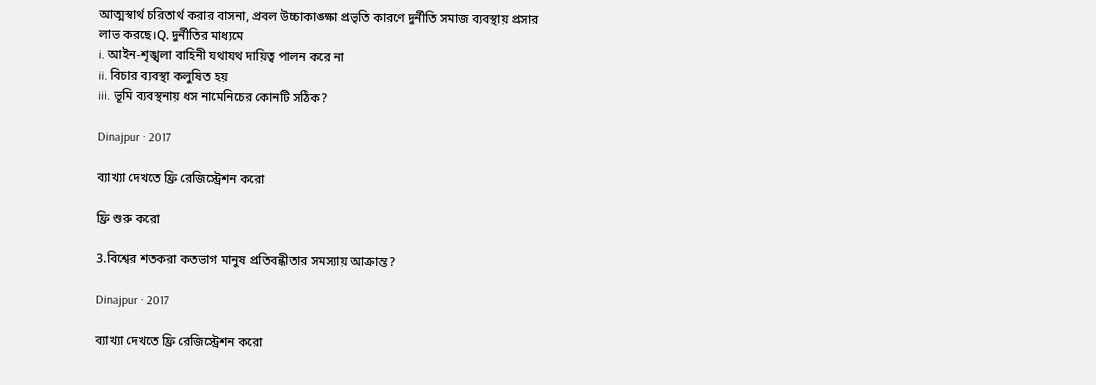আত্মস্বার্থ চরিতার্থ করার বাসনা, প্রবল উচ্চাকাঙ্ক্ষা প্রভৃতি কারণে দুর্নীতি সমাজ ব্যবস্থায় প্রসার লাভ করছে।Q. দুর্নীতির মাধ্যমে
i. আইন-শৃঙ্খলা বাহিনী যথাযথ দায়িত্ব পালন করে না
ii. বিচার ব্যবস্থা কলুষিত হয়
iii. ভূমি ব্যবস্থনায় ধস নামেনিচের কোনটি সঠিক?

Dinajpur · 2017

ব্যাখ্যা দেখতে ফ্রি রেজিস্ট্রেশন করো

ফ্রি শুরু করো

3.বিশ্বের শতকরা কতভাগ মানুষ প্রতিবন্ধীতার সমস্যায় আক্রান্ত?

Dinajpur · 2017

ব্যাখ্যা দেখতে ফ্রি রেজিস্ট্রেশন করো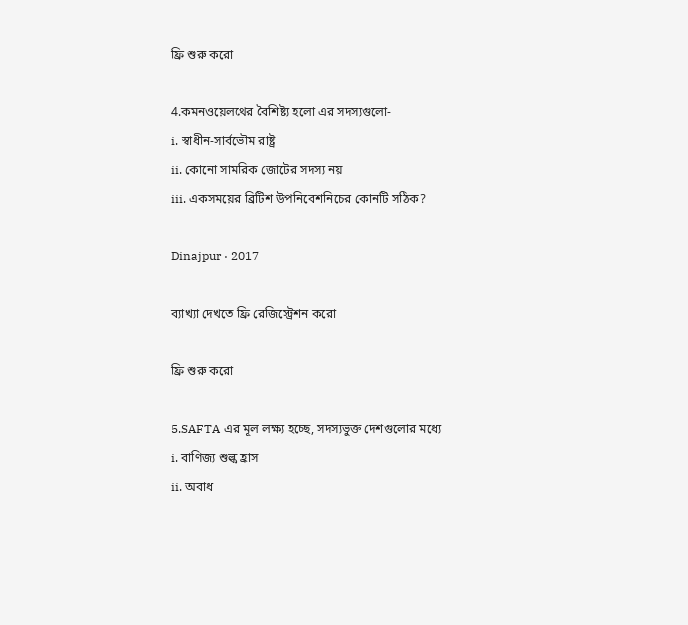ফ্রি শুরু করো

4.কমনওয়েলথের বৈশিষ্ট্য হলো এর সদস্যগুলো-
i. স্বাধীন-সার্বভৌম রাষ্ট্র
ii. কোনো সামরিক জোটের সদস্য নয়
iii. একসময়ের ব্রিটিশ উপনিবেশনিচের কোনটি সঠিক?

Dinajpur · 2017

ব্যাখ্যা দেখতে ফ্রি রেজিস্ট্রেশন করো

ফ্রি শুরু করো

5.SAFTA এর মূল লক্ষ্য হচ্ছে, সদস্যভুক্ত দেশগুলোর মধ্যে
i. বাণিজ্য শুল্ক হ্রাস
ii. অবাধ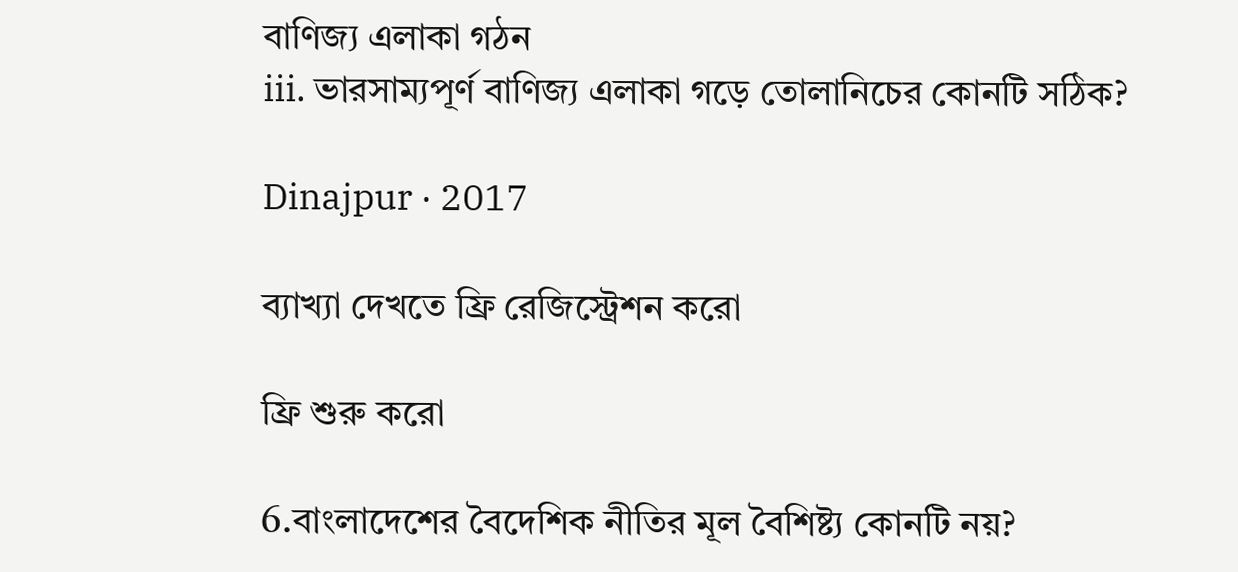বাণিজ্য এলাকা গঠন
iii. ভারসাম্যপূর্ণ বাণিজ্য এলাকা গড়ে তোলানিচের কোনটি সঠিক?

Dinajpur · 2017

ব্যাখ্যা দেখতে ফ্রি রেজিস্ট্রেশন করো

ফ্রি শুরু করো

6.বাংলাদেশের বৈদেশিক নীতির মূল বৈশিষ্ট্য কোনটি নয়?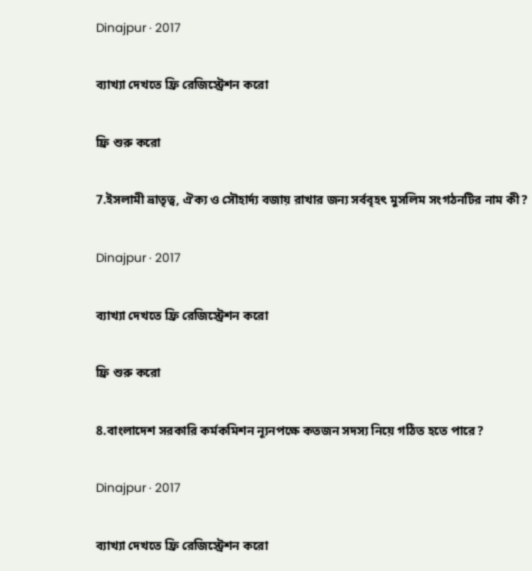Dinajpur · 2017

ব্যাখ্যা দেখতে ফ্রি রেজিস্ট্রেশন করো

ফ্রি শুরু করো

7.ইসলামী ভ্রাতৃত্ব, ঐক্য ও সৌহার্দ্য বজায় রাখার জন্য সর্ববৃহৎ মুসলিম সংগঠনটির নাম কী?

Dinajpur · 2017

ব্যাখ্যা দেখতে ফ্রি রেজিস্ট্রেশন করো

ফ্রি শুরু করো

8.বাংলাদেশ সরকারি কর্মকমিশন ন্যূনপক্ষে কতজন সদস্য নিয়ে গঠিত হতে পারে?

Dinajpur · 2017

ব্যাখ্যা দেখতে ফ্রি রেজিস্ট্রেশন করো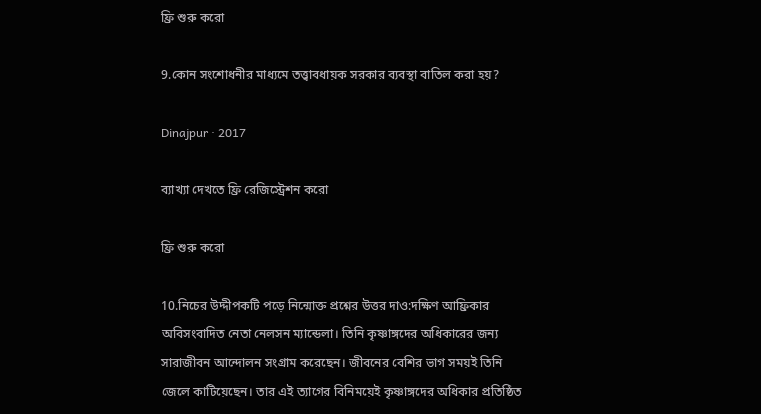ফ্রি শুরু করো

9.কোন সংশোধনীর মাধ্যমে তত্ত্বাবধায়ক সরকার ব্যবস্থা বাতিল করা হয়?

Dinajpur · 2017

ব্যাখ্যা দেখতে ফ্রি রেজিস্ট্রেশন করো

ফ্রি শুরু করো

10.নিচের উদ্দীপকটি পড়ে নিন্মোক্ত প্রশ্নের উত্তর দাও:দক্ষিণ আফ্রিকার অবিসংবাদিত নেতা নেলসন ম্যান্ডেলা। তিনি কৃষ্ণাঙ্গদের অধিকারের জন্য সারাজীবন আন্দোলন সংগ্রাম করেছেন। জীবনের বেশির ভাগ সময়ই তিনি জেলে কাটিয়েছেন। তার এই ত্যাগের বিনিময়েই কৃষ্ণাঙ্গদের অধিকার প্রতিষ্ঠিত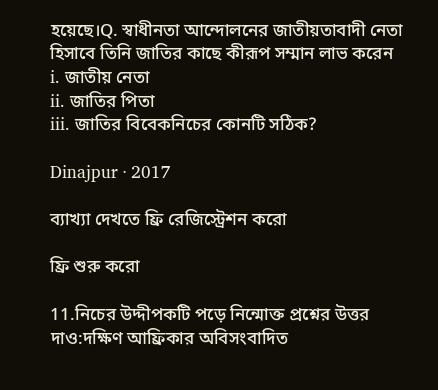হয়েছে।Q. স্বাধীনতা আন্দোলনের জাতীয়তাবাদী নেতা হিসাবে তিনি জাতির কাছে কীরূপ সম্মান লাভ করেন
i. জাতীয় নেতা
ii. জাতির পিতা
iii. জাতির বিবেকনিচের কোনটি সঠিক?

Dinajpur · 2017

ব্যাখ্যা দেখতে ফ্রি রেজিস্ট্রেশন করো

ফ্রি শুরু করো

11.নিচের উদ্দীপকটি পড়ে নিন্মোক্ত প্রশ্নের উত্তর দাও:দক্ষিণ আফ্রিকার অবিসংবাদিত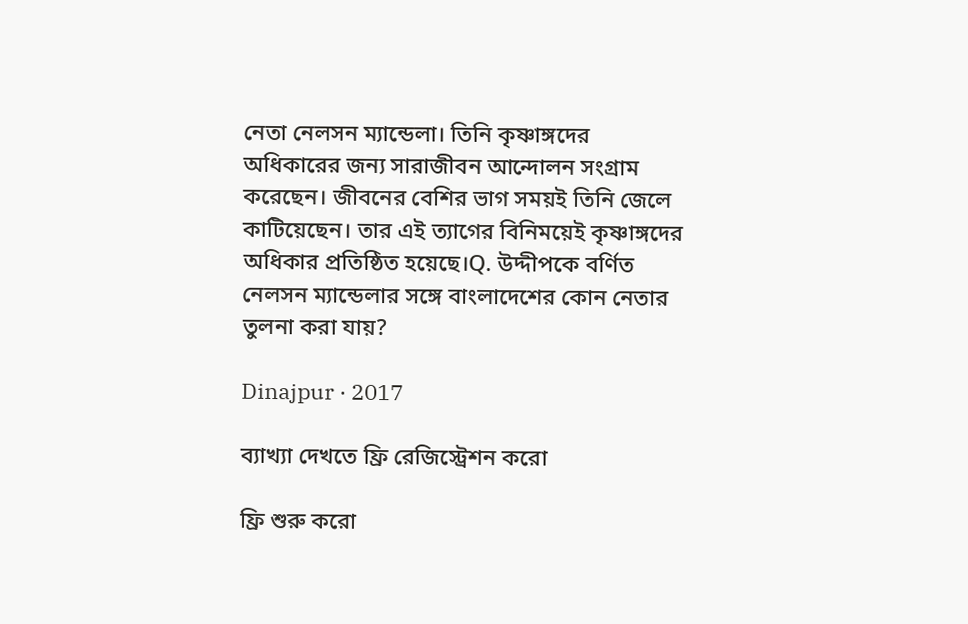নেতা নেলসন ম্যান্ডেলা। তিনি কৃষ্ণাঙ্গদের অধিকারের জন্য সারাজীবন আন্দোলন সংগ্রাম করেছেন। জীবনের বেশির ভাগ সময়ই তিনি জেলে কাটিয়েছেন। তার এই ত্যাগের বিনিময়েই কৃষ্ণাঙ্গদের অধিকার প্রতিষ্ঠিত হয়েছে।Q. উদ্দীপকে বর্ণিত নেলসন ম্যান্ডেলার সঙ্গে বাংলাদেশের কোন নেতার তুলনা করা যায়?

Dinajpur · 2017

ব্যাখ্যা দেখতে ফ্রি রেজিস্ট্রেশন করো

ফ্রি শুরু করো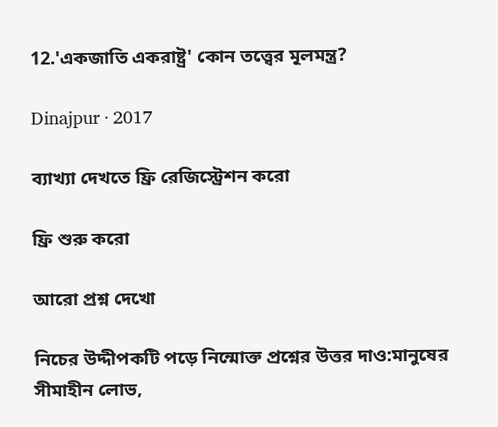12.'একজাতি একরাষ্ট্র' কোন তত্ত্বের মূলমন্ত্র?

Dinajpur · 2017

ব্যাখ্যা দেখতে ফ্রি রেজিস্ট্রেশন করো

ফ্রি শুরু করো

আরো প্রশ্ন দেখো

নিচের উদ্দীপকটি পড়ে নিন্মোক্ত প্রশ্নের উত্তর দাও:মানুষের সীমাহীন লোভ,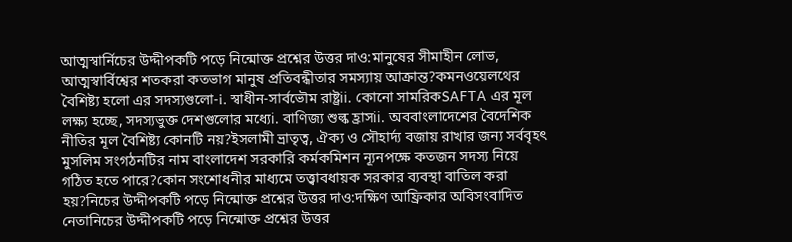আত্মস্বার্নিচের উদ্দীপকটি পড়ে নিন্মোক্ত প্রশ্নের উত্তর দাও:মানুষের সীমাহীন লোভ, আত্মস্বার্বিশ্বের শতকরা কতভাগ মানুষ প্রতিবন্ধীতার সমস্যায় আক্রান্ত?কমনওয়েলথের বৈশিষ্ট্য হলো এর সদস্যগুলো-i. স্বাধীন-সার্বভৌম রাষ্ট্রii. কোনো সামরিকSAFTA এর মূল লক্ষ্য হচ্ছে, সদস্যভুক্ত দেশগুলোর মধ্যেi. বাণিজ্য শুল্ক হ্রাসii. অববাংলাদেশের বৈদেশিক নীতির মূল বৈশিষ্ট্য কোনটি নয়?ইসলামী ভ্রাতৃত্ব, ঐক্য ও সৌহার্দ্য বজায় রাখার জন্য সর্ববৃহৎ মুসলিম সংগঠনটির নাম বাংলাদেশ সরকারি কর্মকমিশন ন্যূনপক্ষে কতজন সদস্য নিয়ে গঠিত হতে পারে?কোন সংশোধনীর মাধ্যমে তত্ত্বাবধায়ক সরকার ব্যবস্থা বাতিল করা হয়?নিচের উদ্দীপকটি পড়ে নিন্মোক্ত প্রশ্নের উত্তর দাও:দক্ষিণ আফ্রিকার অবিসংবাদিত নেতানিচের উদ্দীপকটি পড়ে নিন্মোক্ত প্রশ্নের উত্তর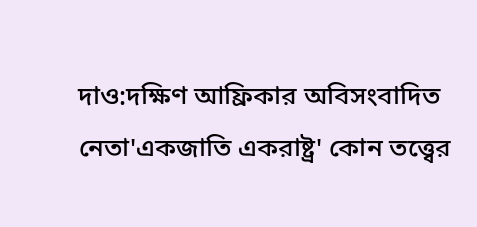দাও:দক্ষিণ আফ্রিকার অবিসংবাদিত নেতা'একজাতি একরাষ্ট্র' কোন তত্ত্বের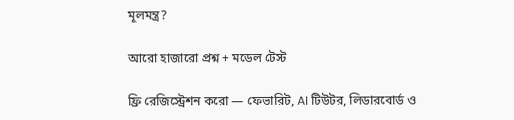মূলমন্ত্র?

আরো হাজারো প্রশ্ন + মডেল টেস্ট

ফ্রি রেজিস্ট্রেশন করো — ফেভারিট, AI টিউটর, লিডারবোর্ড ও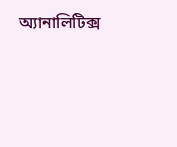অ্যানালিটিক্স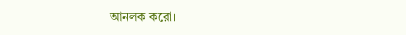আনলক করো।